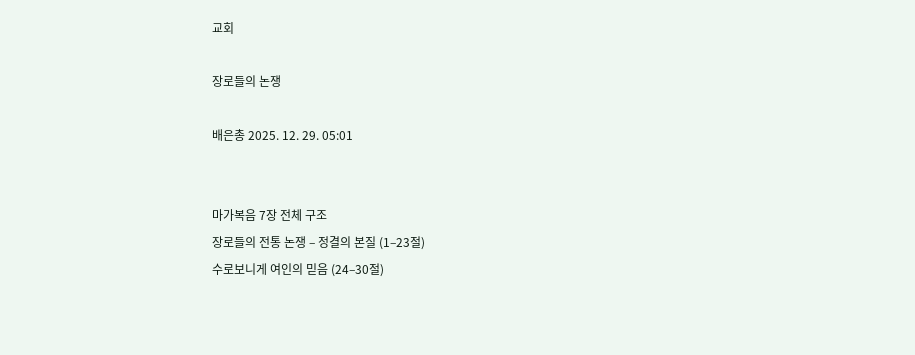교회

장로들의 논쟁

배은총 2025. 12. 29. 05:01


마가복음 7장 전체 구조
장로들의 전통 논쟁 – 정결의 본질 (1–23절)
수로보니게 여인의 믿음 (24–30절)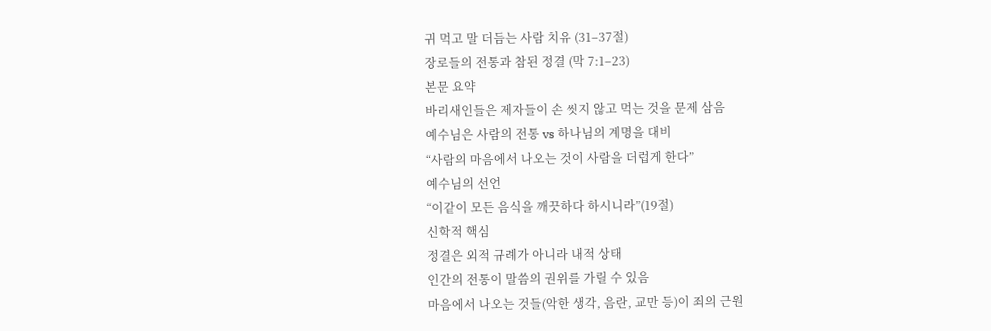귀 먹고 말 더듬는 사람 치유 (31–37절)
장로들의 전통과 참된 정결 (막 7:1–23)
본문 요약
바리새인들은 제자들이 손 씻지 않고 먹는 것을 문제 삼음
예수님은 사람의 전통 vs 하나님의 계명을 대비
“사람의 마음에서 나오는 것이 사람을 더럽게 한다”
예수님의 선언
“이같이 모든 음식을 깨끗하다 하시니라”(19절)
신학적 핵심
정결은 외적 규례가 아니라 내적 상태
인간의 전통이 말씀의 권위를 가릴 수 있음
마음에서 나오는 것들(악한 생각, 음란, 교만 등)이 죄의 근원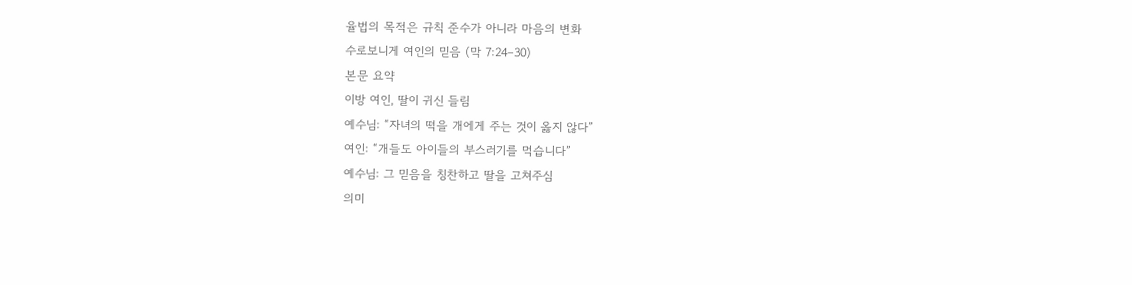율법의 목적은 규칙 준수가 아니라 마음의 변화
수로보니게 여인의 믿음 (막 7:24–30)
본문 요약
이방 여인, 딸이 귀신 들림
예수님: “자녀의 떡을 개에게 주는 것이 옳지 않다”
여인: “개들도 아이들의 부스러기를 먹습니다”
예수님: 그 믿음을 칭찬하고 딸을 고쳐주심
의미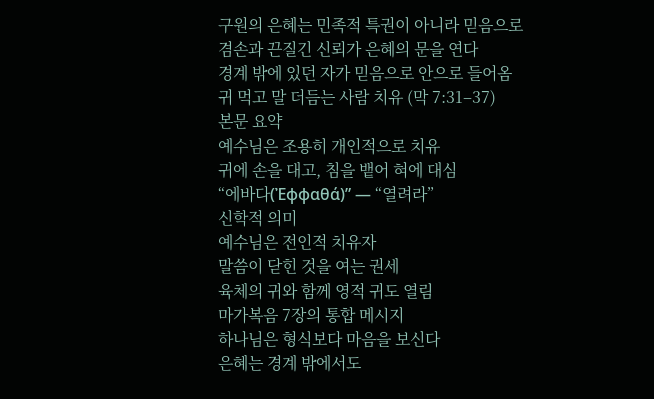구원의 은혜는 민족적 특권이 아니라 믿음으로
겸손과 끈질긴 신뢰가 은혜의 문을 연다
경계 밖에 있던 자가 믿음으로 안으로 들어옴
귀 먹고 말 더듬는 사람 치유 (막 7:31–37)
본문 요약
예수님은 조용히 개인적으로 치유
귀에 손을 대고, 침을 뱉어 혀에 대심
“에바다(Ἐφφαθά)” — “열려라”
신학적 의미
예수님은 전인적 치유자
말씀이 닫힌 것을 여는 권세
육체의 귀와 함께 영적 귀도 열림
마가복음 7장의 통합 메시지
하나님은 형식보다 마음을 보신다
은혜는 경계 밖에서도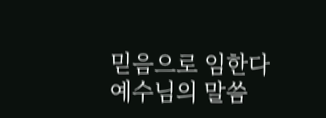믿음으로 임한다
예수님의 말씀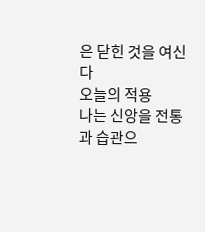은 닫힌 것을 여신다
오늘의 적용
나는 신앙을 전통과 습관으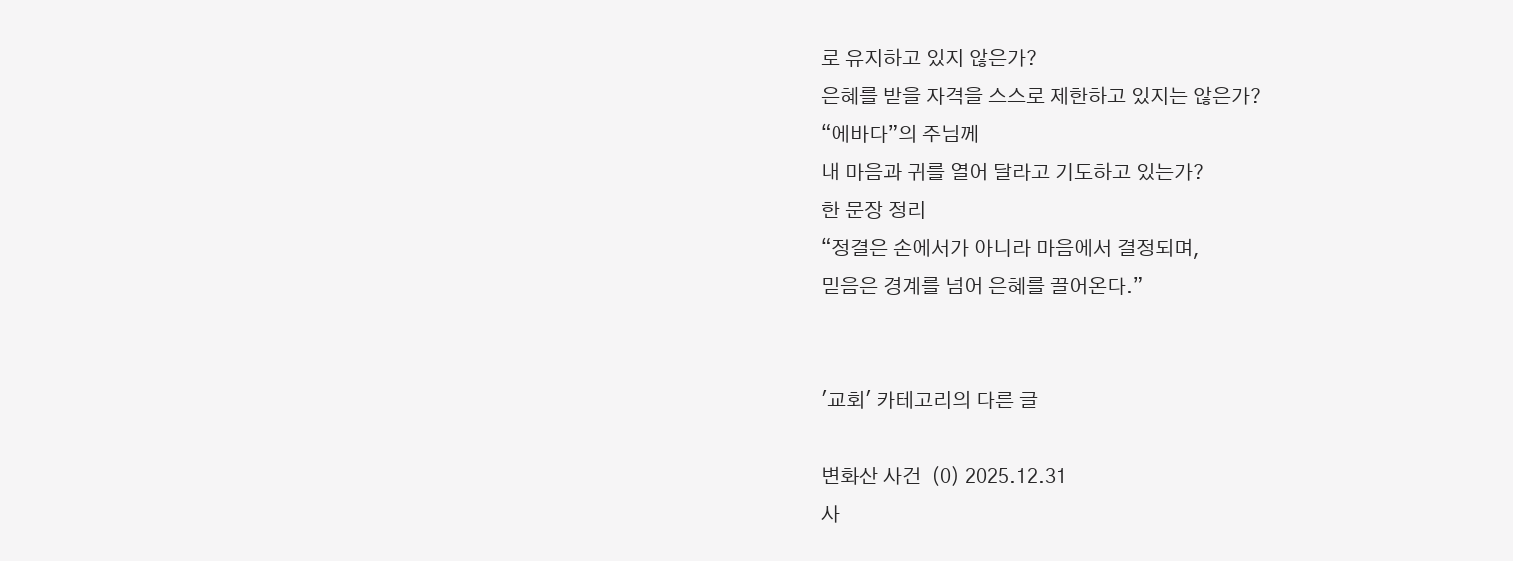로 유지하고 있지 않은가?
은혜를 받을 자격을 스스로 제한하고 있지는 않은가?
“에바다”의 주님께
내 마음과 귀를 열어 달라고 기도하고 있는가?
한 문장 정리
“정결은 손에서가 아니라 마음에서 결정되며,
믿음은 경계를 넘어 은혜를 끌어온다.”


'교회' 카테고리의 다른 글

변화산 사건  (0) 2025.12.31
사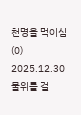천명을 먹이심  (0) 2025.12.30
물위를 걸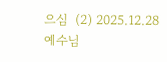으심  (2) 2025.12.28
예수님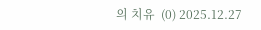의 치유  (0) 2025.12.27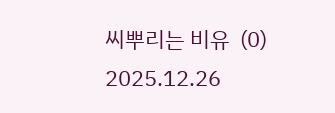씨뿌리는 비유  (0) 2025.12.26